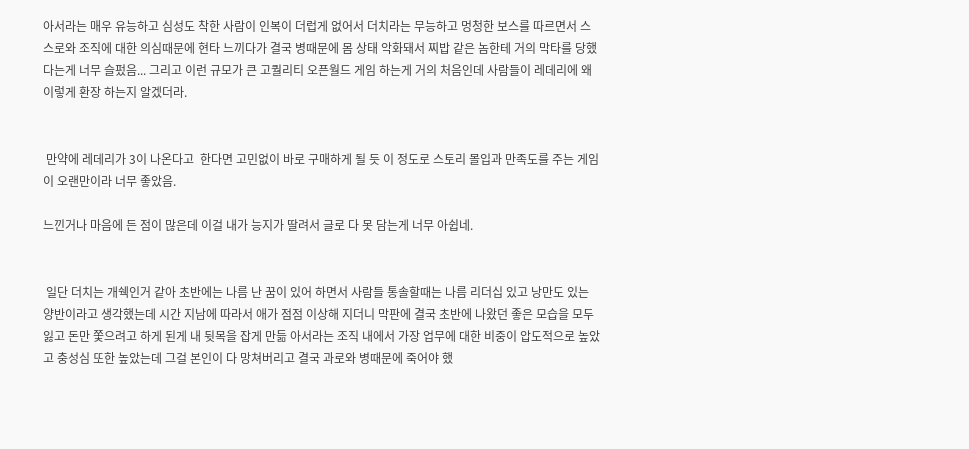아서라는 매우 유능하고 심성도 착한 사람이 인복이 더럽게 없어서 더치라는 무능하고 멍청한 보스를 따르면서 스스로와 조직에 대한 의심때문에 현타 느끼다가 결국 병때문에 몸 상태 악화돼서 찌밥 같은 놈한테 거의 막타를 당했다는게 너무 슬펐음... 그리고 이런 규모가 큰 고퀄리티 오픈월드 게임 하는게 거의 처음인데 사람들이 레데리에 왜 이렇게 환장 하는지 알겠더라.


 만약에 레데리가 3이 나온다고  한다면 고민없이 바로 구매하게 될 듯 이 정도로 스토리 몰입과 만족도를 주는 게임이 오랜만이라 너무 좋았음.

느낀거나 마음에 든 점이 많은데 이걸 내가 능지가 딸려서 글로 다 못 담는게 너무 아쉽네.


 일단 더치는 개쉑인거 같아 초반에는 나름 난 꿈이 있어 하면서 사람들 통솔할때는 나름 리더십 있고 낭만도 있는 양반이라고 생각했는데 시간 지남에 따라서 애가 점점 이상해 지더니 막판에 결국 초반에 나왔던 좋은 모습을 모두 잃고 돈만 쫓으려고 하게 된게 내 뒷목을 잡게 만듦 아서라는 조직 내에서 가장 업무에 대한 비중이 압도적으로 높았고 충성심 또한 높았는데 그걸 본인이 다 망쳐버리고 결국 과로와 병때문에 죽어야 했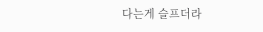다는게 슬프더라